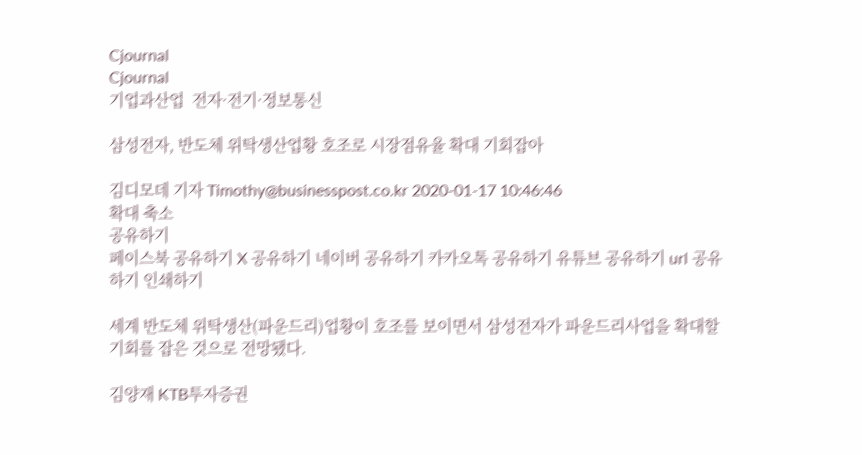Cjournal
Cjournal
기업과산업  전자·전기·정보통신

삼성전자, 반도체 위탁생산업황 호조로 시장점유율 확대 기회잡아

김디모데 기자 Timothy@businesspost.co.kr 2020-01-17 10:46:46
확대 축소
공유하기
페이스북 공유하기 X 공유하기 네이버 공유하기 카카오톡 공유하기 유튜브 공유하기 url 공유하기 인쇄하기

세계 반도체 위탁생산(파운드리)업황이 호조를 보이면서 삼성전자가 파운드리사업을 확대할 기회를 잡은 것으로 전망됐다.

김양재 KTB투자증권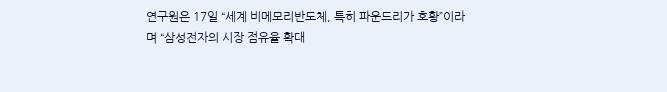연구원은 17일 “세계 비메모리반도체, 특히 파운드리가 호황”이라며 “삼성전자의 시장 점유율 확대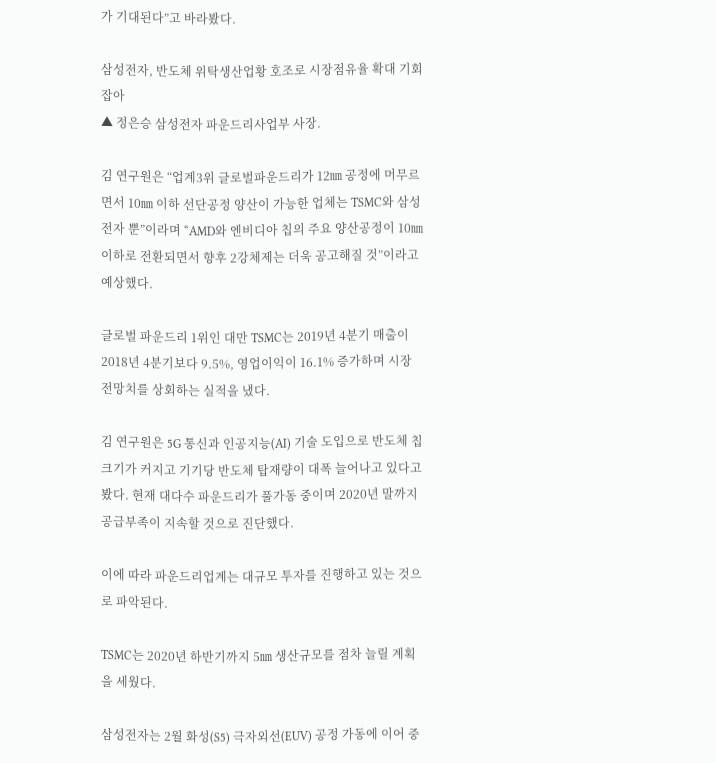가 기대된다”고 바라봤다.

삼성전자, 반도체 위탁생산업황 호조로 시장점유율 확대 기회잡아
▲ 정은승 삼성전자 파운드리사업부 사장.

김 연구원은 “업계3위 글로벌파운드리가 12㎚ 공정에 머무르면서 10㎚ 이하 선단공정 양산이 가능한 업체는 TSMC와 삼성전자 뿐”이라며 “AMD와 엔비디아 칩의 주요 양산공정이 10㎚ 이하로 전환되면서 향후 2강체제는 더욱 공고해질 것”이라고 예상했다.

글로벌 파운드리 1위인 대만 TSMC는 2019년 4분기 매출이 2018년 4분기보다 9.5%, 영업이익이 16.1% 증가하며 시장 전망치를 상회하는 실적을 냈다.

김 연구원은 5G 통신과 인공지능(AI) 기술 도입으로 반도체 칩크기가 커지고 기기당 반도체 탑재량이 대폭 늘어나고 있다고 봤다. 현재 대다수 파운드리가 풀가동 중이며 2020년 말까지 공급부족이 지속할 것으로 진단했다.

이에 따라 파운드리업계는 대규모 투자를 진행하고 있는 것으로 파악된다.

TSMC는 2020년 하반기까지 5㎚ 생산규모를 점차 늘릴 계획을 세웠다.

삼성전자는 2월 화성(S5) 극자외선(EUV) 공정 가동에 이어 중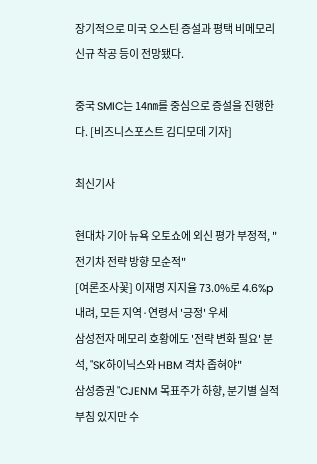장기적으로 미국 오스틴 증설과 평택 비메모리 신규 착공 등이 전망됐다.

중국 SMIC는 14㎚를 중심으로 증설을 진행한다. [비즈니스포스트 김디모데 기자]

최신기사

현대차 기아 뉴욕 오토쇼에 외신 평가 부정적, "전기차 전략 방향 모순적"
[여론조사꽃] 이재명 지지율 73.0%로 4.6%p 내려, 모든 지역·연령서 '긍정' 우세
삼성전자 메모리 호황에도 '전략 변화 필요' 분석, "SK하이닉스와 HBM 격차 좁혀야"
삼성증권 "CJENM 목표주가 하향, 분기별 실적 부침 있지만 수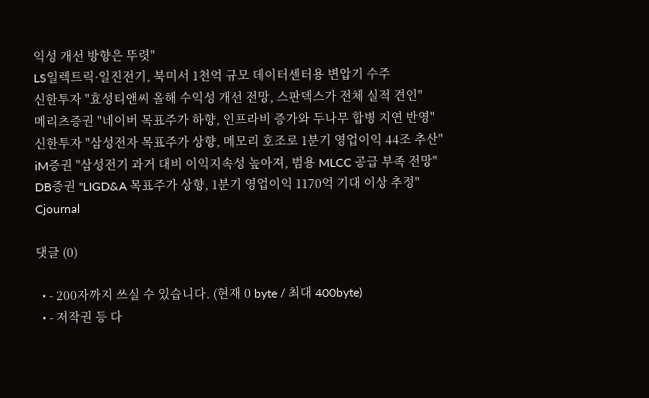익성 개선 방향은 뚜렷"
LS일렉트릭·일진전기, 북미서 1천억 규모 데이터센터용 변압기 수주
신한투자 "효성티앤씨 올해 수익성 개선 전망, 스판덱스가 전체 실적 견인"
메리츠증권 "네이버 목표주가 하향, 인프라비 증가와 두나무 합병 지연 반영"
신한투자 "삼성전자 목표주가 상향, 메모리 호조로 1분기 영업이익 44조 추산"
iM증권 "삼성전기 과거 대비 이익지속성 높아져, 범용 MLCC 공급 부족 전망"
DB증권 "LIGD&A 목표주가 상향, 1분기 영업이익 1170억 기대 이상 추정"
Cjournal

댓글 (0)

  • - 200자까지 쓰실 수 있습니다. (현재 0 byte / 최대 400byte)
  • - 저작권 등 다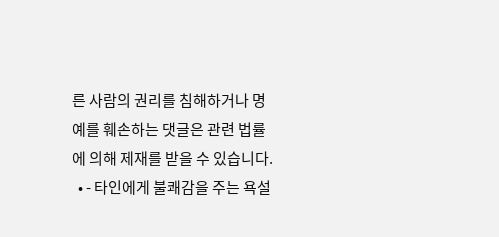른 사람의 권리를 침해하거나 명예를 훼손하는 댓글은 관련 법률에 의해 제재를 받을 수 있습니다.
  • - 타인에게 불쾌감을 주는 욕설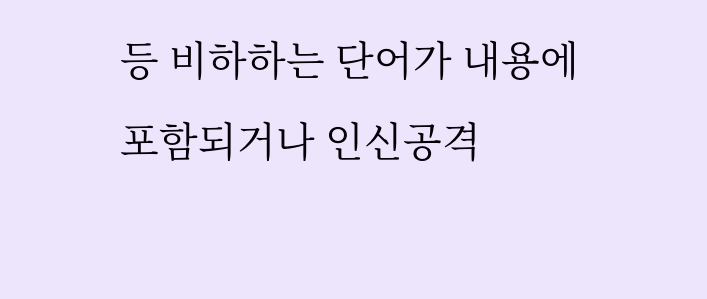등 비하하는 단어가 내용에 포함되거나 인신공격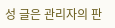성 글은 관리자의 판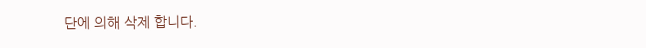단에 의해 삭제 합니다.